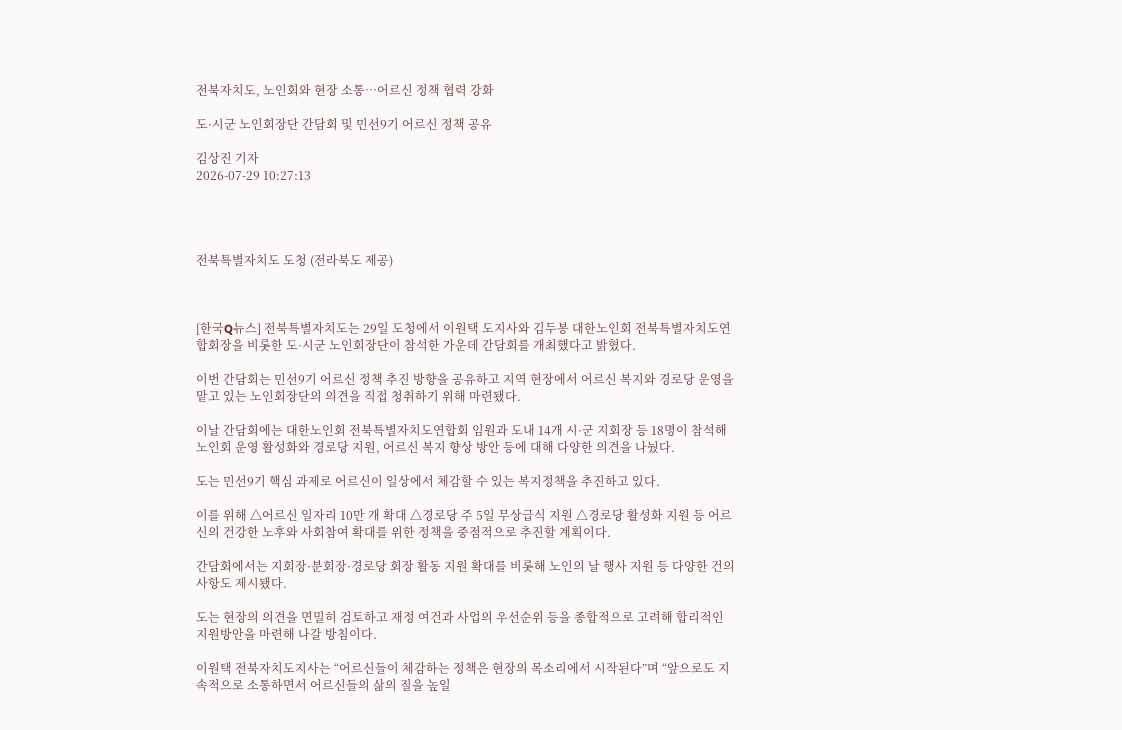전북자치도, 노인회와 현장 소통…어르신 정책 협력 강화

도·시군 노인회장단 간담회 및 민선9기 어르신 정책 공유

김상진 기자
2026-07-29 10:27:13




전북특별자치도 도청 (전라북도 제공)



[한국Q뉴스] 전북특별자치도는 29일 도청에서 이원택 도지사와 김두봉 대한노인회 전북특별자치도연합회장을 비롯한 도·시군 노인회장단이 참석한 가운데 간담회를 개최했다고 밝혔다.

이번 간담회는 민선9기 어르신 정책 추진 방향을 공유하고 지역 현장에서 어르신 복지와 경로당 운영을 맡고 있는 노인회장단의 의견을 직접 청취하기 위해 마련됐다.

이날 간담회에는 대한노인회 전북특별자치도연합회 임원과 도내 14개 시·군 지회장 등 18명이 참석해 노인회 운영 활성화와 경로당 지원, 어르신 복지 향상 방안 등에 대해 다양한 의견을 나눴다.

도는 민선9기 핵심 과제로 어르신이 일상에서 체감할 수 있는 복지정책을 추진하고 있다.

이를 위해 △어르신 일자리 10만 개 확대 △경로당 주 5일 무상급식 지원 △경로당 활성화 지원 등 어르신의 건강한 노후와 사회참여 확대를 위한 정책을 중점적으로 추진할 계획이다.

간담회에서는 지회장·분회장·경로당 회장 활동 지원 확대를 비롯해 노인의 날 행사 지원 등 다양한 건의사항도 제시됐다.

도는 현장의 의견을 면밀히 검토하고 재정 여건과 사업의 우선순위 등을 종합적으로 고려해 합리적인 지원방안을 마련해 나갈 방침이다.

이원택 전북자치도지사는 “어르신들이 체감하는 정책은 현장의 목소리에서 시작된다”며 “앞으로도 지속적으로 소통하면서 어르신들의 삶의 질을 높일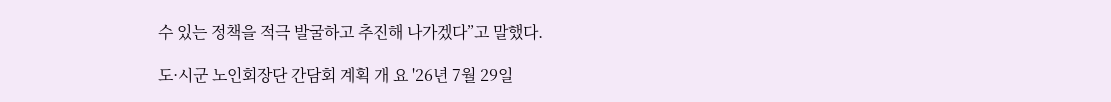수 있는 정책을 적극 발굴하고 추진해 나가겠다”고 말했다.

도·시군 노인회장단 간담회 계획 개 요 '26년 7월 29일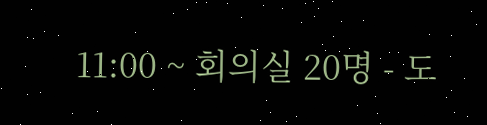11:00 ~ 회의실 20명 - 도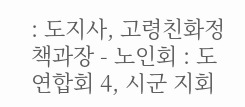: 도지사, 고령친화정책과장 - 노인회 : 도 연합회 4, 시군 지회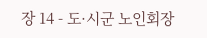장 14 - 도·시군 노인회장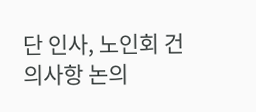단 인사, 노인회 건의사항 논의